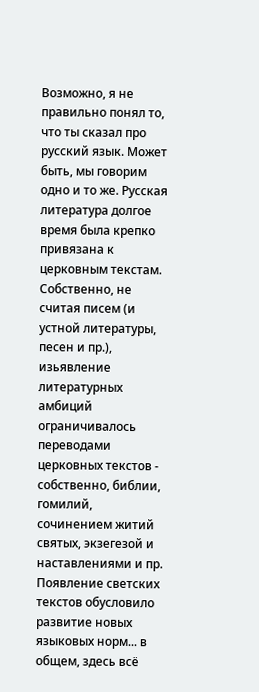Возможно, я не правильно понял то, что ты сказал про русский язык. Может быть, мы говорим одно и то же. Русская литература долгое время была крепко привязана к церковным текстам. Собственно, не считая писем (и устной литературы, песен и пр.), изьявление литературных амбиций ограничивалось переводами церковных текстов - собственно, библии, гомилий, сочинением житий святых, экзегезой и наставлениями и пр. Появление светских текстов обусловило развитие новых языковых норм... в общем, здесь всё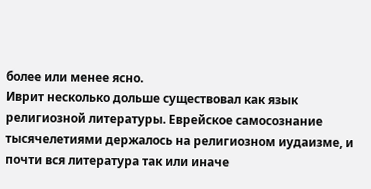более или менее ясно.
Иврит несколько дольше существовал как язык религиозной литературы. Еврейское самосознание тысячелетиями держалось на религиозном иудаизме, и почти вся литература так или иначе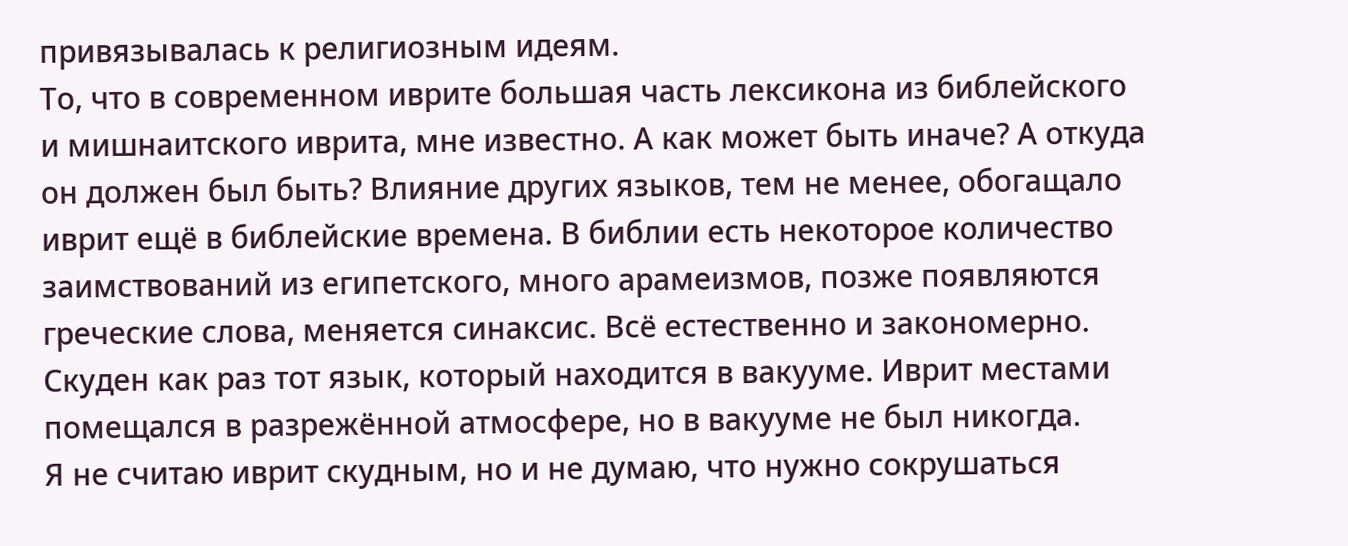привязывалась к религиозным идеям.
То, что в современном иврите большая часть лексикона из библейского и мишнаитского иврита, мне известно. А как может быть иначе? А откуда он должен был быть? Влияние других языков, тем не менее, обогащало иврит ещё в библейские времена. В библии есть некоторое количество заимствований из египетского, много арамеизмов, позже появляются греческие слова, меняется синаксис. Всё естественно и закономерно. Скуден как раз тот язык, который находится в вакууме. Иврит местами помещался в разрежённой атмосфере, но в вакууме не был никогда.
Я не считаю иврит скудным, но и не думаю, что нужно сокрушаться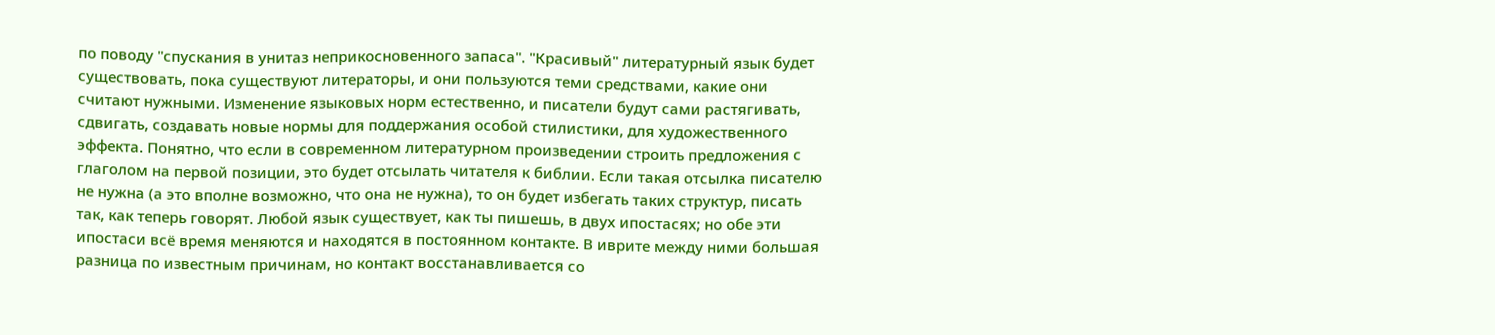по поводу "спускания в унитаз неприкосновенного запаса". "Красивый" литературный язык будет существовать, пока существуют литераторы, и они пользуются теми средствами, какие они считают нужными. Изменение языковых норм естественно, и писатели будут сами растягивать, сдвигать, создавать новые нормы для поддержания особой стилистики, для художественного эффекта. Понятно, что если в современном литературном произведении строить предложения с глаголом на первой позиции, это будет отсылать читателя к библии. Если такая отсылка писателю не нужна (а это вполне возможно, что она не нужна), то он будет избегать таких структур, писать так, как теперь говорят. Любой язык существует, как ты пишешь, в двух ипостасях; но обе эти ипостаси всё время меняются и находятся в постоянном контакте. В иврите между ними большая разница по известным причинам, но контакт восстанавливается со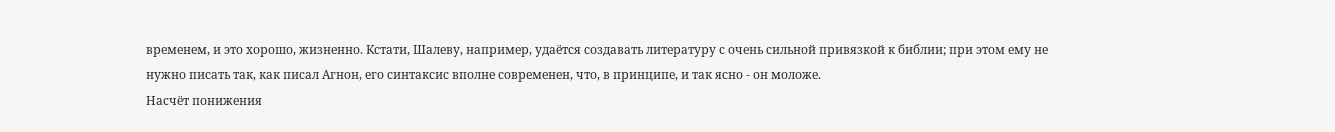временем, и это хорошо, жизненно. Кстати, Шалеву, например, удаётся создавать литературу с очень сильной привязкой к библии; при этом ему не нужно писать так, как писал Агнон, его синтаксис вполне современен, что, в принципе, и так ясно - он моложе.
Насчёт понижения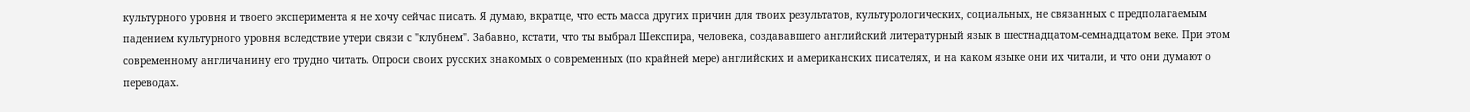культурного уровня и твоего эксперимента я не хочу сейчас писать. Я думаю, вкратце, что есть масса других причин для твоих результатов, культурологических, социальных, не связанных с предполагаемым падением культурного уровня вследствие утери связи с "клубнем". Забавно, кстати, что ты выбрал Шекспира, человека, создававшего английский литературный язык в шестнадцатом-семнадцатом веке. При этом современному англичанину его трудно читать. Опроси своих русских знакомых о современных (по крайней мере) английских и американских писателях, и на каком языке они их читали, и что они думают о переводах.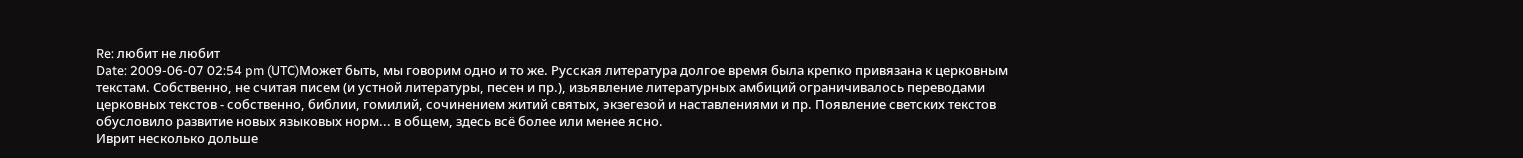Re: любит не любит
Date: 2009-06-07 02:54 pm (UTC)Может быть, мы говорим одно и то же. Русская литература долгое время была крепко привязана к церковным текстам. Собственно, не считая писем (и устной литературы, песен и пр.), изьявление литературных амбиций ограничивалось переводами церковных текстов - собственно, библии, гомилий, сочинением житий святых, экзегезой и наставлениями и пр. Появление светских текстов обусловило развитие новых языковых норм... в общем, здесь всё более или менее ясно.
Иврит несколько дольше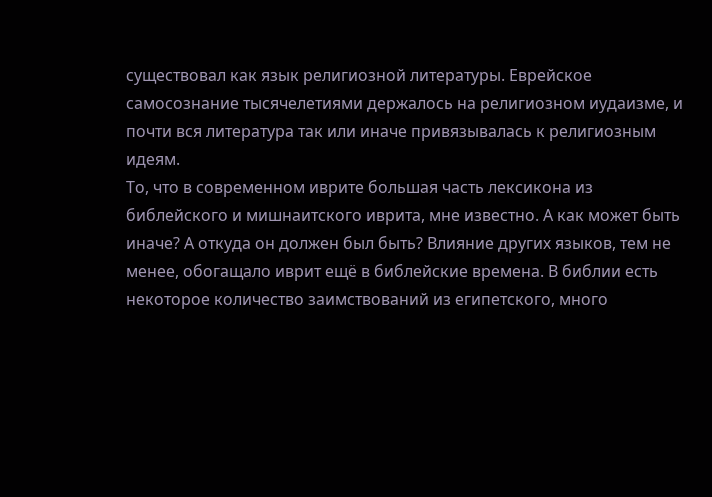существовал как язык религиозной литературы. Еврейское самосознание тысячелетиями держалось на религиозном иудаизме, и почти вся литература так или иначе привязывалась к религиозным идеям.
То, что в современном иврите большая часть лексикона из библейского и мишнаитского иврита, мне известно. А как может быть иначе? А откуда он должен был быть? Влияние других языков, тем не менее, обогащало иврит ещё в библейские времена. В библии есть некоторое количество заимствований из египетского, много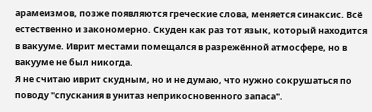арамеизмов, позже появляются греческие слова, меняется синаксис. Всё естественно и закономерно. Скуден как раз тот язык, который находится в вакууме. Иврит местами помещался в разрежённой атмосфере, но в вакууме не был никогда.
Я не считаю иврит скудным, но и не думаю, что нужно сокрушаться по поводу "спускания в унитаз неприкосновенного запаса".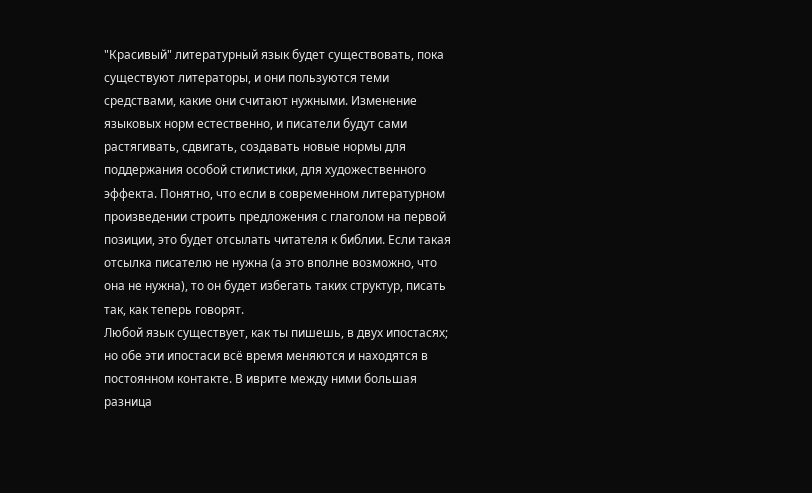"Красивый" литературный язык будет существовать, пока существуют литераторы, и они пользуются теми средствами, какие они считают нужными. Изменение языковых норм естественно, и писатели будут сами растягивать, сдвигать, создавать новые нормы для поддержания особой стилистики, для художественного эффекта. Понятно, что если в современном литературном произведении строить предложения с глаголом на первой позиции, это будет отсылать читателя к библии. Если такая отсылка писателю не нужна (а это вполне возможно, что она не нужна), то он будет избегать таких структур, писать так, как теперь говорят.
Любой язык существует, как ты пишешь, в двух ипостасях; но обе эти ипостаси всё время меняются и находятся в постоянном контакте. В иврите между ними большая разница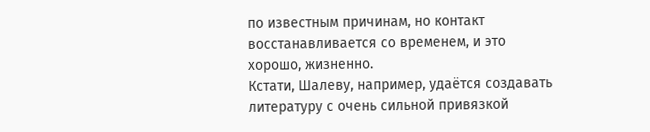по известным причинам, но контакт восстанавливается со временем, и это хорошо, жизненно.
Кстати, Шалеву, например, удаётся создавать литературу с очень сильной привязкой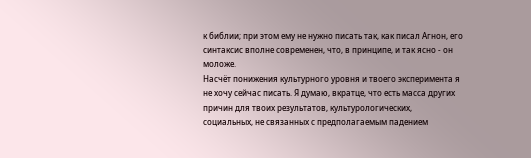к библии; при этом ему не нужно писать так, как писал Агнон, его синтаксис вполне современен, что, в принципе, и так ясно - он моложе.
Насчёт понижения культурного уровня и твоего эксперимента я не хочу сейчас писать. Я думаю, вкратце, что есть масса других причин для твоих результатов, культурологических, социальных, не связанных с предполагаемым падением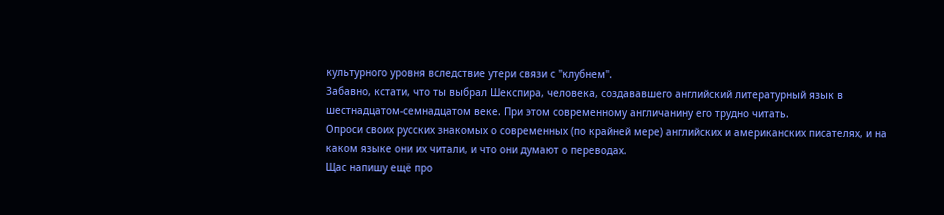культурного уровня вследствие утери связи с "клубнем".
Забавно, кстати, что ты выбрал Шекспира, человека, создававшего английский литературный язык в шестнадцатом-семнадцатом веке. При этом современному англичанину его трудно читать.
Опроси своих русских знакомых о современных (по крайней мере) английских и американских писателях, и на каком языке они их читали, и что они думают о переводах.
Щас напишу ещё про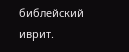библейский иврит.